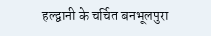हल्द्वानी के चर्चित बनभूलपुरा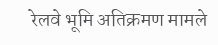रेलवे भूमि अतिक्रमण मामले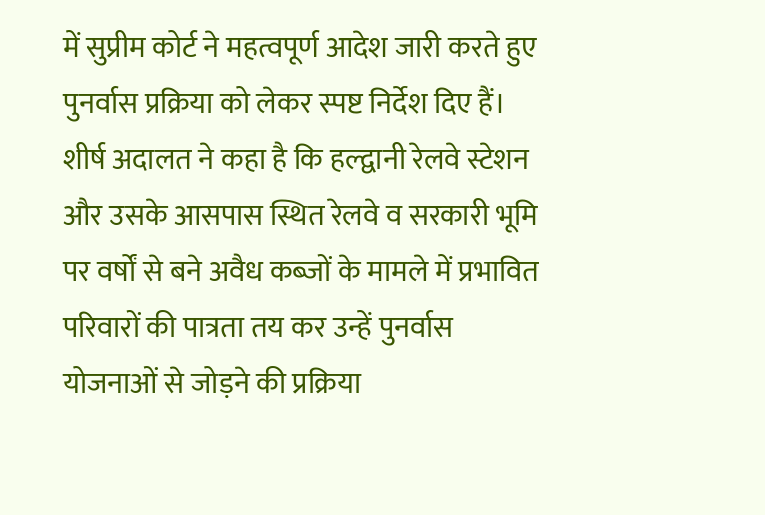में सुप्रीम कोर्ट ने महत्वपूर्ण आदेश जारी करते हुए पुनर्वास प्रक्रिया को लेकर स्पष्ट निर्देश दिए हैं। शीर्ष अदालत ने कहा है कि हल्द्वानी रेलवे स्टेशन और उसके आसपास स्थित रेलवे व सरकारी भूमि पर वर्षों से बने अवैध कब्जों के मामले में प्रभावित परिवारों की पात्रता तय कर उन्हें पुनर्वास योजनाओं से जोड़ने की प्रक्रिया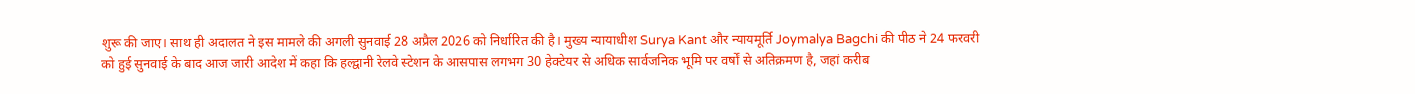शुरू की जाए। साथ ही अदालत ने इस मामले की अगली सुनवाई 28 अप्रैल 2026 को निर्धारित की है। मुख्य न्यायाधीश Surya Kant और न्यायमूर्ति Joymalya Bagchi की पीठ ने 24 फरवरी को हुई सुनवाई के बाद आज जारी आदेश में कहा कि हल्द्वानी रेलवे स्टेशन के आसपास लगभग 30 हेक्टेयर से अधिक सार्वजनिक भूमि पर वर्षों से अतिक्रमण है, जहां करीब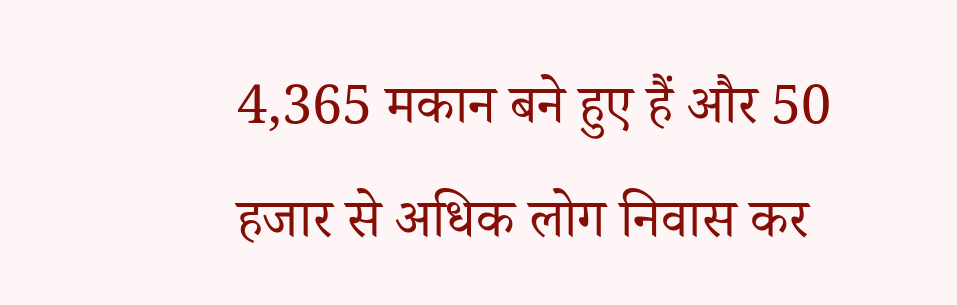4,365 मकान बने हुए हैं और 50 हजार से अधिक लोग निवास कर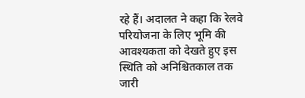रहे हैं। अदालत ने कहा कि रेलवे परियोजना के लिए भूमि की आवश्यकता को देखते हुए इस स्थिति को अनिश्चितकाल तक जारी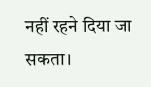नहीं रहने दिया जा सकता।